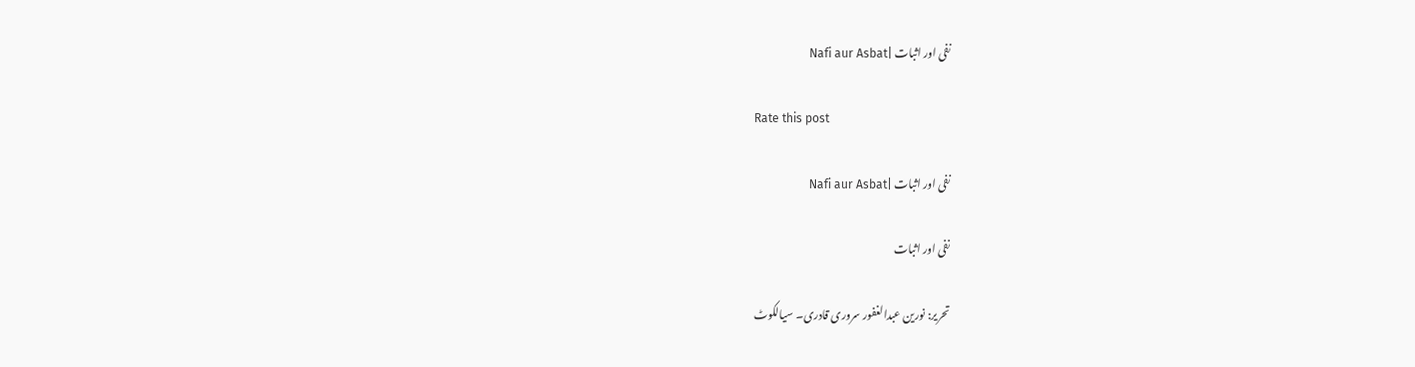نفی اور اثبات |Nafi aur Asbat

Rate this post

نفی اور اثبات |Nafi aur Asbat

نفی اور اثبات

تحریر: نورین عبدالغفور سروری قادری۔ سیالکوٹ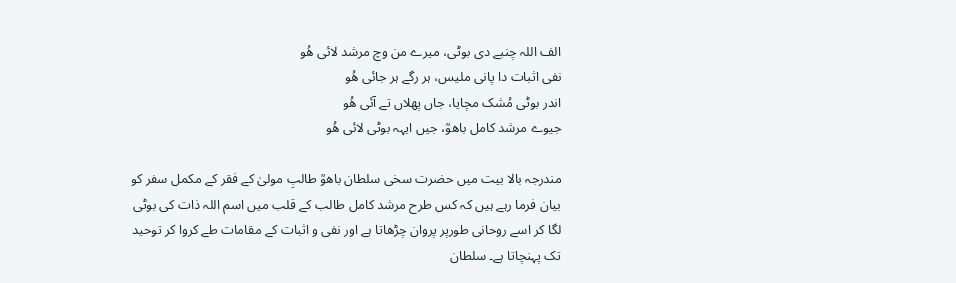الف اللہ چنبے دی بوٹی، میرے من وچ مرشد لائی ھُو
نفی اثبات دا پانی ملیس، ہر رگے ہر جائی ھُو
اندر بوٹی مُشک مچایا، جاں پھلاں تے آئی ھُو
جیوے مرشد کامل باھوؒ، جیں ایہہ بوٹی لائی ھُو

مندرجہ بالا بیت میں حضرت سخی سلطان باھوؒ طالبِ مولیٰ کے فقر کے مکمل سفر کو بیان فرما رہے ہیں کہ کس طرح مرشد کامل طالب کے قلب میں اسم اللہ ذات کی بوٹی لگا کر اسے روحانی طورپر پروان چڑھاتا ہے اور نفی و اثبات کے مقامات طے کروا کر توحید تک پہنچاتا ہے۔ سلطان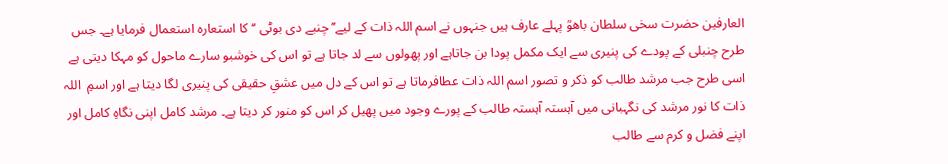العارفین حضرت سخی سلطان باھوؒ پہلے عارف ہیں جنہوں نے اسم اللہ ذات کے لیے’’چنبے دی بوٹی ‘‘ کا استعارہ استعمال فرمایا ہے۔ جس طرح چنبلی کے پودے کی پنیری سے ایک مکمل پودا بن جاتاہے اور پھولوں سے لد جاتا ہے تو اس کی خوشبو سارے ماحول کو مہکا دیتی ہے اسی طرح جب مرشد طالب کو ذکر و تصور اسم اللہ ذات عطافرماتا ہے تو اس کے دل میں عشقِ حقیقی کی پنیری لگا دیتا ہے اور اسمِ  اللہ ذات کا نور مرشد کی نگہبانی میں آہستہ آہستہ طالب کے پورے وجود میں پھیل کر اس کو منور کر دیتا ہے۔ مرشد کامل اپنی نگاہِ کامل اور اپنے فضل و کرم سے طالب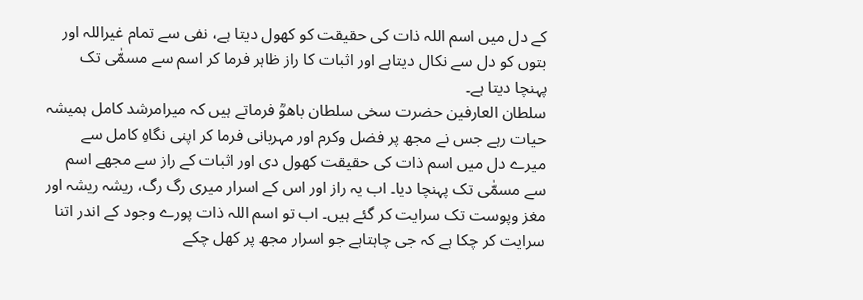کے دل میں اسم اللہ ذات کی حقیقت کو کھول دیتا ہے، نفی سے تمام غیراللہ اور بتوں کو دل سے نکال دیتاہے اور اثبات کا راز ظاہر فرما کر اسم سے مسمّٰی تک پہنچا دیتا ہے۔
سلطان العارفین حضرت سخی سلطان باھوؒ فرماتے ہیں کہ میرامرشد کامل ہمیشہ حیات رہے جس نے مجھ پر فضل وکرم اور مہربانی فرما کر اپنی نگاہِ کامل سے میرے دل میں اسم ذات کی حقیقت کھول دی اور اثبات کے راز سے مجھے اسم سے مسمّٰی تک پہنچا دیا۔ اب یہ راز اور اس کے اسرار میری رگ رگ، ریشہ ریشہ اور مغز وپوست تک سرایت کر گئے ہیں۔ اب تو اسم اللہ ذات پورے وجود کے اندر اتنا سرایت کر چکا ہے کہ جی چاہتاہے جو اسرار مجھ پر کھل چکے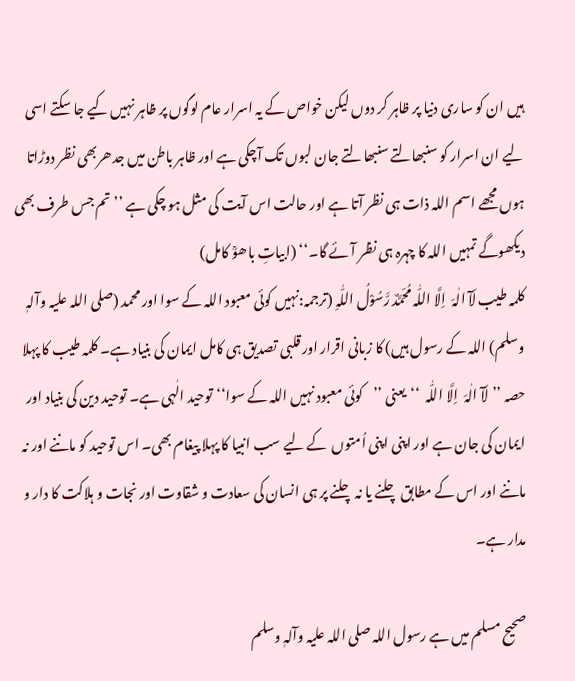ہیں ان کو ساری دنیا پر ظاہر کر دوں لیکن خواص کے یہ اسرار عام لوگوں پر ظاہر نہیں کیے جا سکتے اسی لیے ان اسرار کو سنبھالتے سنبھالتے جان لبوں تک آچکی ہے اور ظاہر باطن میں جدھربھی نظر دوڑاتا ہوں مجھے اسم اللہ ذات ہی نظر آتا ہے اور حالت اس آیت کی مثل ہو چکی ہے ’’تم جس طرف بھی دیکھوگے تمہیں اللہ کا چہرہ ہی نظر آئے گا۔‘‘ (ابیاتِ باھوؒ کامل)
کلمہ طیب لَآ الٰہَ  اِلَّا اللّٰہ مُحَمَّدٌ رَّسُوْلُ اللّٰہِ (ترجمہ:نہیں کوئی معبود اللہ کے سوا اور محمد (صلی اللہ علیہ وآلہٖ وسلم) اللہ کے رسول ہیں) کا زبانی اقرار اور قلبی تصدیق ہی کامل ایمان کی بنیاد ہے۔ کلمہ طیب کا پہلا حصہ ’’لَآ الٰہَ  اِلَّا اللّٰہ  ‘‘یعنی ’’کوئی معبود نہیں اللہ کے سوا‘‘توحید الٰہی ہے۔ توحید دین کی بنیاد اور ایمان کی جان ہے اور اپنی اپنی اُمتوں  کے لیے سب انبیا کا پہلا پیغام بھی۔ اس توحید کو ماننے اور نہ ماننے اور اس کے مطابق چلنے یا نہ چلنے پر ہی انسان کی سعادت و شقاوت اور نجات و ہلاکت کا دار و مدار ہے۔

صحیح مسلم میں ہے رسول اللہ صلی اللہ علیہ وآلہٖ وسلم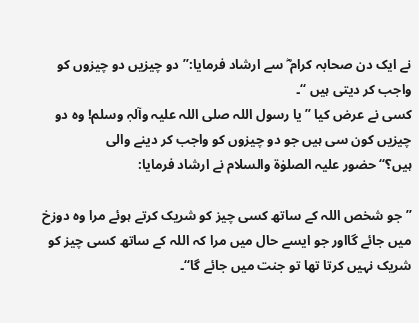نے ایک دن صحابہ کرام ؓ سے ارشاد فرمایا:’’دو چیزیں دو چیزوں کو واجب کر دیتی ہیں ‘‘۔
کسی نے عرض کیا ’’یا رسول اللہ صلی اللہ علیہ وآلہٖ وسلم! وہ دو چیزیں کون سی ہیں جو دو چیزوں کو واجب کر دینے والی ہیں؟‘‘حضور علیہ الصلوٰۃ والسلام نے ارشاد فرمایا:

’’جو شخص اللہ کے ساتھ کسی چیز کو شریک کرتے ہوئے مرا وہ دوزخ میں جائے گااور جو ایسے حال میں مرا کہ اللہ کے ساتھ کسی چیز کو شریک نہیں کرتا تھا تو جنت میں جائے گا‘‘۔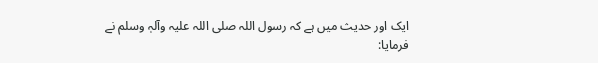ایک اور حدیث میں ہے کہ رسول اللہ صلی اللہ علیہ وآلہٖ وسلم نے فرمایا: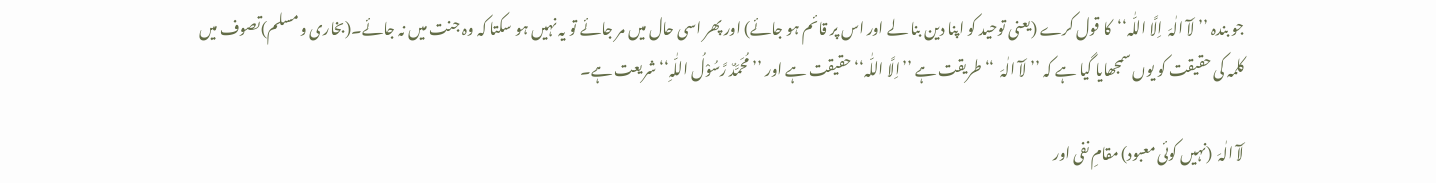جو بندہ ’’لَآ الٰہَ  اِلَّا اللّٰہ‘‘کا قول کرے (یعنی توحید کو اپنا دین بنا لے اور اس پر قائم ہو جائے) اور پھر اسی حال میں مر جائے تو یہ نہیں ہو سکتا کہ وہ جنت میں نہ جائے۔(بخاری و مسلم)تصوف میں کلمہ کی حقیقت کو یوں سمجھایا گیا ہے کہ ’’لَآ الٰہَ  ‘‘ طریقت ہے ’’اِلَّا اللّٰہ‘‘حقیقت ہے اور ’’مُحَمَّدٌ رَّسُوْلُ اللّٰہِ‘‘ شریعت ہے۔

لَآ الٰہَ  (نہیں کوئی معبود) مقامِ نفی اور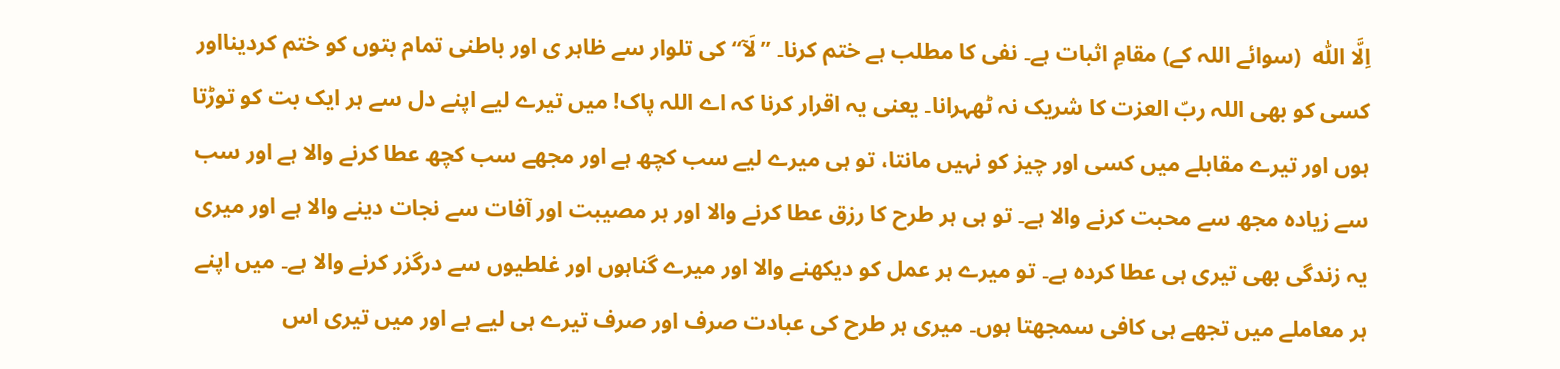اِلَّا اللّٰہ  (سوائے اللہ کے) مقامِ اثبات ہے۔ نفی کا مطلب ہے ختم کرنا۔ ’’لَآ‘‘کی تلوار سے ظاہر ی اور باطنی تمام بتوں کو ختم کردینااور کسی کو بھی اللہ ربّ العزت کا شریک نہ ٹھہرانا۔ یعنی یہ اقرار کرنا کہ اے اللہ پاک! میں تیرے لیے اپنے دل سے ہر ایک بت کو توڑتا ہوں اور تیرے مقابلے میں کسی اور چیز کو نہیں مانتا، تو ہی میرے لیے سب کچھ ہے اور مجھے سب کچھ عطا کرنے والا ہے اور سب سے زیادہ مجھ سے محبت کرنے والا ہے۔ تو ہی ہر طرح کا رزق عطا کرنے والا اور ہر مصیبت اور آفات سے نجات دینے والا ہے اور میری یہ زندگی بھی تیری ہی عطا کردہ ہے۔ تو میرے ہر عمل کو دیکھنے والا اور میرے گناہوں اور غلطیوں سے درگزر کرنے والا ہے۔ میں اپنے ہر معاملے میں تجھے ہی کافی سمجھتا ہوں۔ میری ہر طرح کی عبادت صرف اور صرف تیرے ہی لیے ہے اور میں تیری اس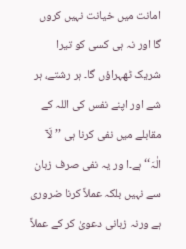امانت میں خیانت نہیں کروں گا اور نہ ہی کسی کو تیرا شریک ٹھہراؤں گا۔ ہر رشتے، ہر شے اور اپنے نفس کی اللہ کے مقابلے میں نفی کرنا ہی ’’لَآ الٰہَ‘‘ ہے۔ا ور یہ نفی صرف زبان سے نہیں بلکہ عملاً کرنا ضروری ہے ورنہ زبانی دعویٰ کر کے عملاً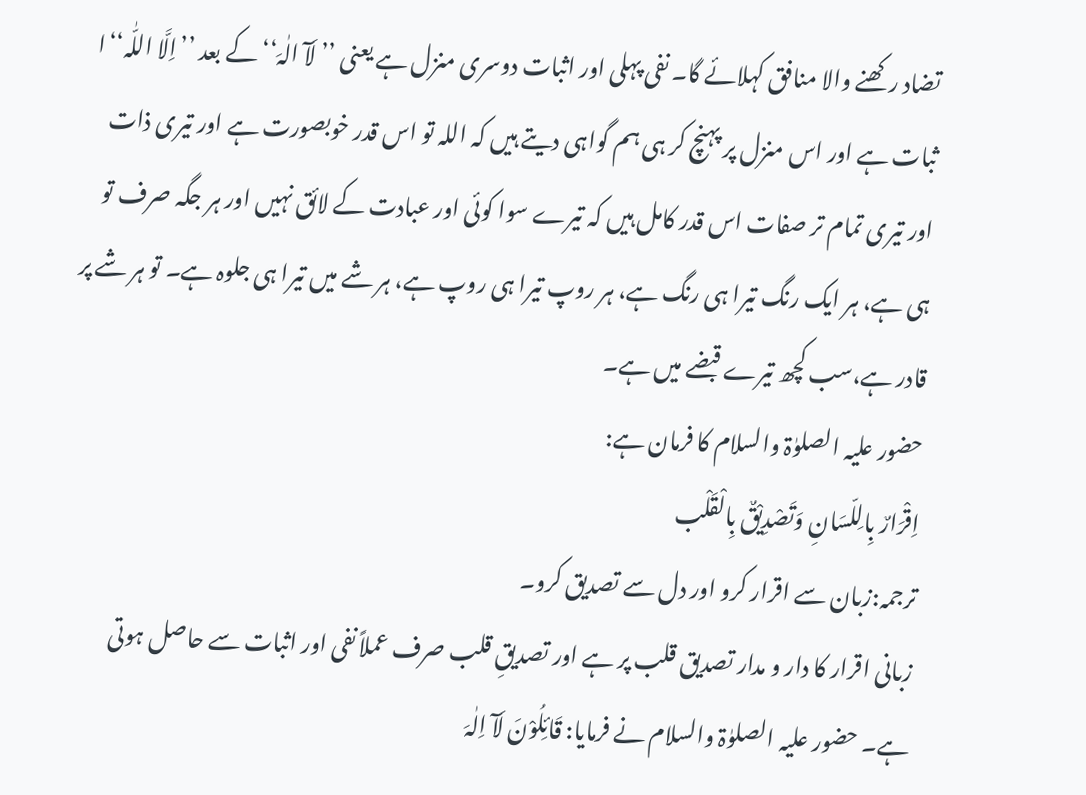تضاد رکھنے والا منافق کہلائے گا۔ نفی پہلی اور اثبات دوسری منزل ہے یعنی ’’لَآ الٰہَ‘‘ کے بعد ’’اِلَّا اللّٰہ‘‘ا ثبات ہے اور اس منزل پر پہنچ کر ہی ہم گواہی دیتے ہیں کہ اللہ تو اس قدر خوبصورت ہے اور تیری ذات اور تیری تمام تر صفات اس قدر کامل ہیں کہ تیرے سوا کوئی اور عبادت کے لائق نہیں اور ہر جگہ صرف تو ہی ہے، ہر ایک رنگ تیرا ہی رنگ ہے، ہر روپ تیرا ہی روپ ہے، ہر شے میں تیرا ہی جلوہ ہے۔ تو ہر شے پر قادر ہے،سب کچھ تیرے قبضے میں ہے۔
حضور علیہ الصلوٰۃ والسلام کا فرمان ہے:
اِقْرَارٌ بِالِلّسَانِ وَتَصْدِیْقٌ بِالْقَلْب
ترجمہ:زبان سے اقرار کرو اور دل سے تصدیق کرو۔
زبانی اقرار کا دار و مدار تصدیق قلب پر ہے اور تصدیقِ قلب صرف عملاً نفی اور اثبات سے حاصل ہوتی ہے۔ حضور علیہ الصلوٰۃ والسلام نے فرمایا: قَائِلُوْنَ لَآ اِلٰہَ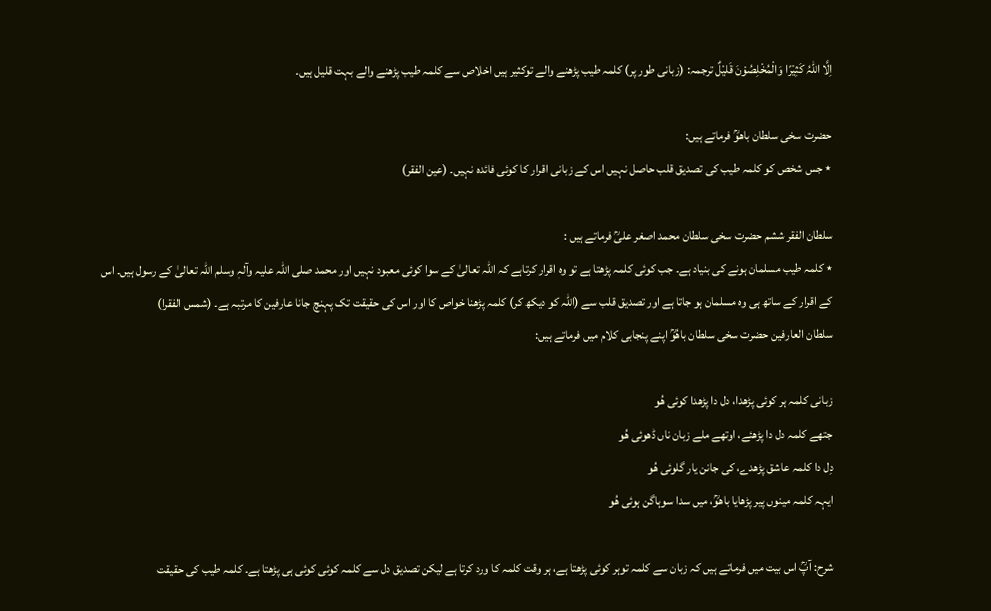اِلَّا اللّٰہُ کَثِیْرًا وَالْمُخْلِصُوْنَ قَلیْلٌ ترجمہ: (زبانی طور پر) کلمہ طیب پڑھنے والے توکثیر ہیں اخلاص سے کلمہ طیب پڑھنے والے بہت قلیل ہیں۔

حضرت سخی سلطان باھوؒ فرماتے ہیں:
٭ جس شخص کو کلمہ طیب کی تصدیق قلب حاصل نہیں اس کے زبانی اقرار کا کوئی فائدہ نہیں۔ (عین الفقر)

سلطان الفقر ششم حضرت سخی سلطان محمد اصغر علیؒ فرماتے ہیں :
٭ کلمہ طیب مسلمان ہونے کی بنیاد ہے۔ جب کوئی کلمہ پڑھتا ہے تو وہ اقرار کرتاہے کہ اللہ تعالیٰ کے سوا کوئی معبود نہیں اور محمد صلی اللہ علیہ وآلہٖ وسلم اللہ تعالیٰ کے رسول ہیں۔ اس کے اقرار کے ساتھ ہی وہ مسلمان ہو جاتا ہے اور تصدیق قلب سے (اللہ کو دیکھ کر) کلمہ پڑھنا خواص کا اور اس کی حقیقت تک پہنچ جانا عارفین کا مرتبہ ہے۔ (شمس الفقرا)
سلطان العارفین حضرت سخی سلطان باھُوؒ اپنے پنجابی کلام میں فرماتے ہیں:

زبانی کلمہ ہر کوئی پڑھدا، دل دا پڑھدا کوئی ھُو
جتھے کلمہ دل دا پڑھئے، اوتھے ملے زبان ناں ڈھوئی ھُو
دِل دا کلمہ عاشق پڑھدے، کی جانن یار گلوئی ھُو
ایہہ کلمہ مینوں پیر پڑھایا باھوؒ، میں سدا سوہاگن ہوئی ھُو

شرح: آپؒ اس بیت میں فرماتے ہیں کہ زبان سے کلمہ توہر کوئی پڑھتا ہے، ہر وقت کلمہ کا ورد کرتا ہے لیکن تصدیق دل سے کلمہ کوئی کوئی ہی پڑھتا ہے۔ کلمہ طیب کی حقیقت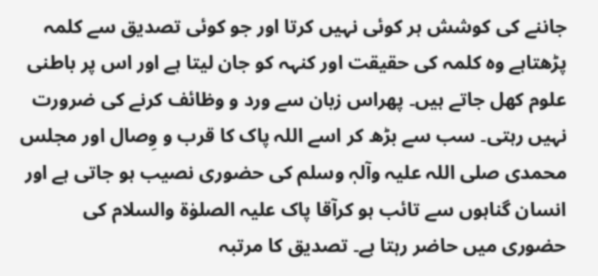جاننے کی کوشش ہر کوئی نہیں کرتا اور جو کوئی تصدیق سے کلمہ پڑھتاہے وہ کلمہ کی حقیقت اور کنہہ کو جان لیتا ہے اور اس پر باطنی علوم کھل جاتے ہیں۔ پھراس زبان سے ورد و وظائف کرنے کی ضرورت نہیں رہتی۔ سب سے بڑھ کر اسے اللہ پاک کا قرب و وِصال اور مجلس محمدی صلی اللہ علیہ وآلہٖ وسلم کی حضوری نصیب ہو جاتی ہے اور انسان گناہوں سے تائب ہو کرآقا پاک علیہ الصلوٰۃ والسلام کی حضوری میں حاضر رہتا ہے۔ تصدیق کا مرتبہ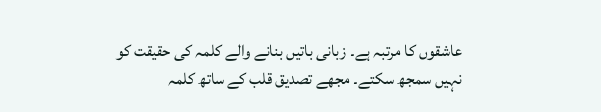عاشقوں کا مرتبہ ہے۔ زبانی باتیں بنانے والے کلمہ کی حقیقت کو نہیں سمجھ سکتے۔ مجھے تصدیق قلب کے ساتھ کلمہ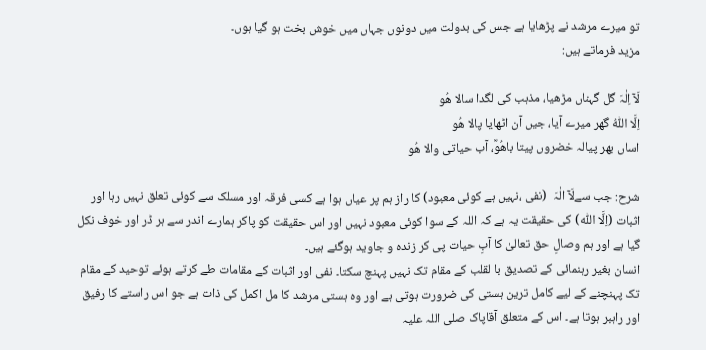تو میرے مرشد نے پڑھایا ہے جس کی بدولت میں دونوں جہاں میں خوش بخت ہو گیا ہوں۔
مزید فرماتے ہیں:

لَآ اِلٰہَ گل گہناں مڑھیا، مذہب کی لگدا سالا ھُو
اِلَّا اللّٰہُ گھر میرے آیا، جیں آن اٹھایا پالا ھُو
اساں بھر پیالہ خضروں پیتا باھُوؒ، آب حیاتی والا ھُو

شرح: جب سےلَآ الٰہَ  (نفی ،نہیں ہے کوئی معبود) کا راز ہم پر عیاں ہوا ہے کسی فرقہ اور مسلک سے کوئی تعلق نہیں رہا اور اثبات (اِلَّا اللّٰہ) کی حقیقت یہ ہے کہ اللہ کے سوا کوئی معبود نہیں اور اس حقیقت کو پاکر ہمارے اندر سے ہر ڈر اور خوف نکل گیا ہے اور ہم وصالِ حق تعالیٰ کا آبِ حیات پی کر زندہ و جاوید ہوگئے ہیں۔
انسان بغیر رہنمائی کے تصدیق با لقلب کے مقام تک نہیں پہنچ سکتا۔ نفی اور اثبات کے مقامات طے کرتے ہوئے توحید کے مقام تک پہنچنے کے لیے کامل ترین ہستی کی ضرورت ہوتی ہے اور وہ ہستی مرشد کا مل اکمل کی ذات ہے جو اس راستے کا رفیق اور راہبر ہوتا ہے۔ اس کے متعلق آقاپاک صلی اللہ علیہ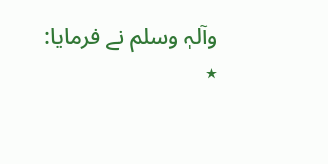وآلہٖ وسلم نے فرمایا:
٭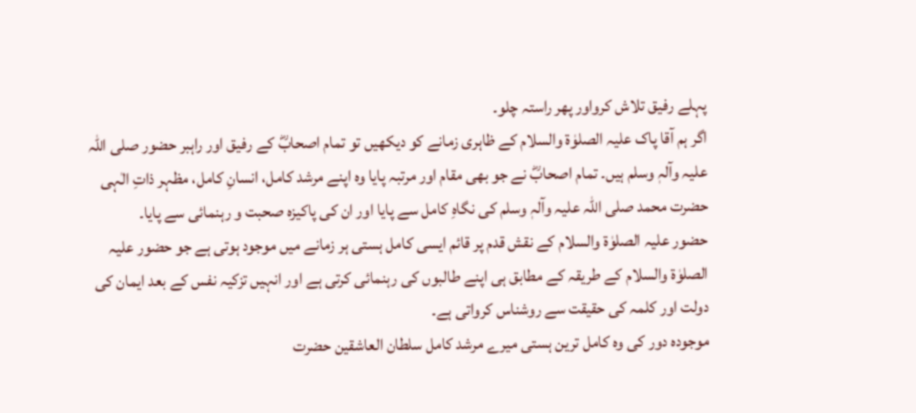پہلے رفیق تلاش کرواور پھر راستہ چلو۔
اگر ہم آقا پاک علیہ الصلوٰۃ والسلام کے ظاہری زمانے کو دیکھیں تو تمام اصحابؓ کے رفیق اور راہبر حضور صلی اللہ علیہ وآلہٖ وسلم ہیں۔ تمام اصحابؓ نے جو بھی مقام اور مرتبہ پایا وہ اپنے مرشد کامل، انسانِ کامل، مظہر ذاتِ الٰہی حضرت محمد صلی اللہ علیہ وآلہٖ وسلم کی نگاہِ کامل سے پایا اور ان کی پاکیزہ صحبت و رہنمائی سے پایا۔
حضور علیہ الصلوٰۃ والسلام کے نقش قدم پر قائم ایسی کامل ہستی ہر زمانے میں موجود ہوتی ہے جو حضور علیہ الصلوٰۃ والسلام کے طریقہ کے مطابق ہی اپنے طالبوں کی رہنمائی کرتی ہے اور انہیں تزکیہ نفس کے بعد ایمان کی دولت اور کلمہ کی حقیقت سے روشناس کرواتی ہے۔
موجودہ دور کی وہ کامل ترین ہستی میرے مرشد کامل سلطان العاشقین حضرت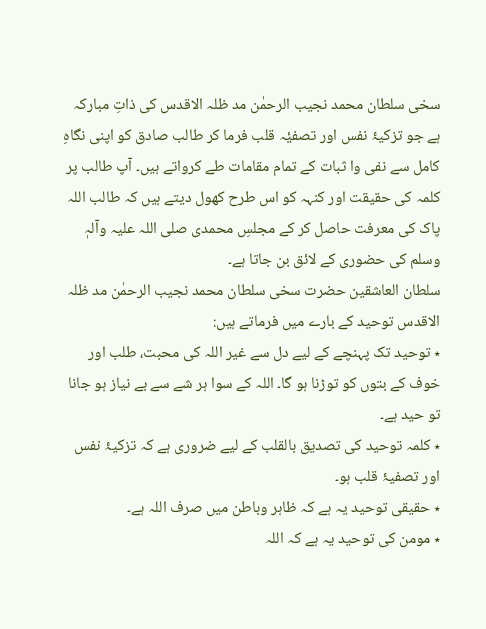سخی سلطان محمد نجیب الرحمٰن مد ظلہ الاقدس کی ذاتِ مبارکہ ہے جو تزکیۂ نفس اور تصفیٔہ قلب فرما کر طالب صادق کو اپنی نگاہِ کامل سے نفی وا ثبات کے تمام مقامات طے کرواتے ہیں۔ آپ طالب پر کلمہ کی حقیقت اور کنہہ کو اس طرح کھول دیتے ہیں کہ طالب اللہ پاک کی معرفت حاصل کر کے مجلسِ محمدی صلی اللہ علیہ وآلہٖ وسلم کی حضوری کے لائق بن جاتا ہے۔
سلطان العاشقین حضرت سخی سلطان محمد نجیب الرحمٰن مد ظلہ الاقدس توحید کے بارے میں فرماتے ہیں:
٭ توحید تک پہنچے کے لیے دل سے غیر اللہ کی محبت، طلب اور خوف کے بتوں کو توڑنا ہو گا۔ اللہ کے سوا ہر شے سے بے نیاز ہو جانا تو حید ہے۔
٭ کلمہ توحید کی تصدیق بالقلب کے لیے ضروری ہے کہ تزکیۂ نفس اور تصفیۂ قلب ہو۔
٭ حقیقی توحید یہ ہے کہ ظاہر وباطن میں صرف اللہ ہے۔
٭ مومن کی توحید یہ ہے کہ اللہ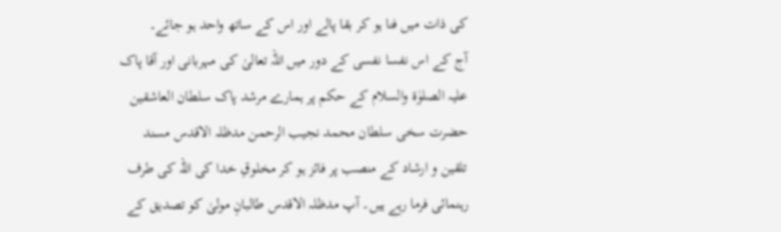کی ذات میں فنا ہو کر بقا پالے اور اس کے ساتھ واحد ہو جائے۔
آج کے اس نفسا نفسی کے دور میں اللہ تعالیٰ کی مہربانی اور آقا پاک علیہ الصلوٰۃ والسلام کے حکم پر ہمارے مرشد پاک سلطان العاشقین حضرت سخی سلطان محمد نجیب الرحمن مدظلہ الاقدس مسند تلقین و ارشاد کے منصب پر فائز ہو کر مخلوقِ خدا کی اللہ کی طرف رہنمائی فرما رہے ہیں۔ آپ مدظلہ الاقدس طالبانِ مولیٰ کو تصدیق کے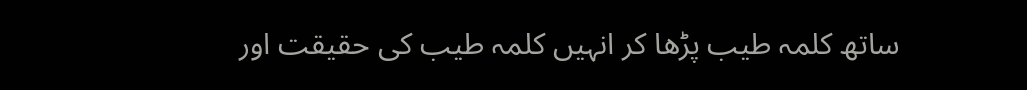ساتھ کلمہ طیب پڑھا کر انہیں کلمہ طیب کی حقیقت اور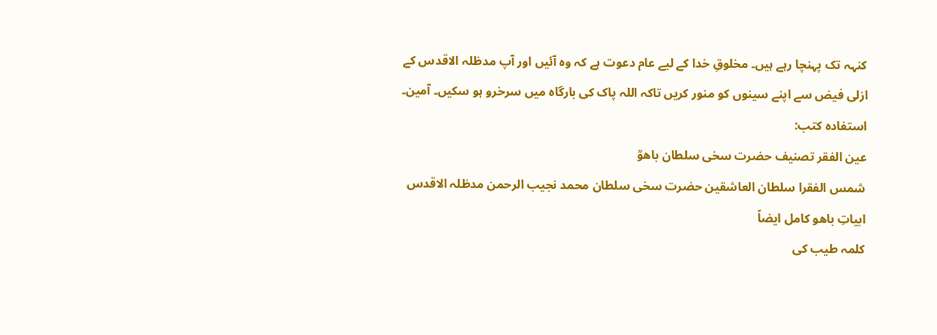کنہہ تک پہنچا رہے ہیں۔ مخلوقِ خدا کے لیے عام دعوت ہے کہ وہ آئیں اور آپ مدظلہ الاقدس کے ازلی فیض سے اپنے سینوں کو منور کریں تاکہ اللہ پاک کی بارگاہ میں سرخرو ہو سکیں۔ آمین۔
استفادہ کتب:
عین الفقر تصنیف حضرت سخی سلطان باھوؒ
شمس الفقرا سلطان العاشقین حضرت سخی سلطان محمد نجیب الرحمن مدظلہ الاقدس
ابیاتِ باھو کامل ایضاً
کلمہ طیب کی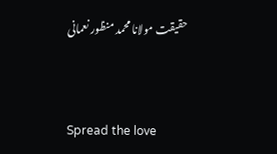حقیقت مولانا محمد منظور نعمانی


Spread the love